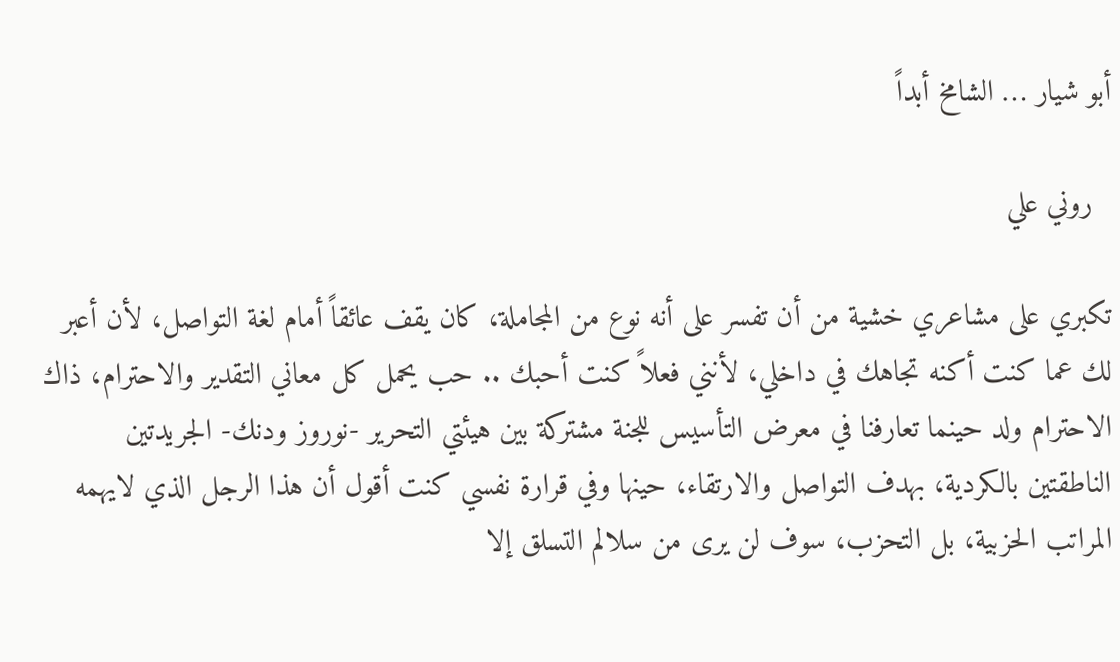أبو شيار … الشامخ أبداً

  روني علي

تكبري على مشاعري خشية من أن تفسر على أنه نوع من المجاملة، كان يقف عائقاً أمام لغة التواصل، لأن أعبر لك عما كنت أكنه تجاهك في داخلي، لأنني فعلاً كنت أحبك .. حب يحمل كل معاني التقدير والاحترام، ذاك الاحترام ولد حينما تعارفنا في معرض التأسيس للجنة مشتركة بين هيئتي التحرير -نوروز ودنك- الجريدتين الناطقتين بالكردية، بهدف التواصل والارتقاء، حينها وفي قرارة نفسي كنت أقول أن هذا الرجل الذي لايهمه المراتب الحزبية، بل التحزب، سوف لن يرى من سلالم التسلق إلا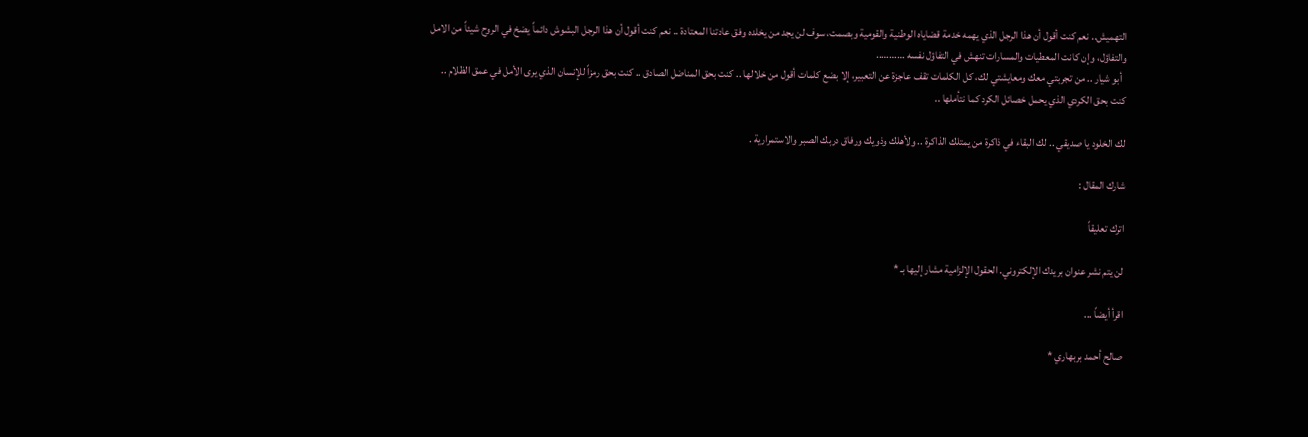التهميش.. نعم كنت أقول أن هذا الرجل الذي يهمه خدمة قضاياه الوطنية والقومية وبصمت، سوف لن يجد من يخلده وفق عادتنا المعتادة .. نعم كنت أقول أن هذا الرجل البشوش دائماً يضخ في الروح شيئاً من الامل والتفاؤل، وإن كانت المعطيات والمسارات تنهش في التفاؤل نفسه ………..
  أبو شيار .. من تجربتي معك ومعايشتي لك، كل الكلمات تقف عاجزة عن التعبير، إلا بضع كلمات أقول من خلالها .. كنت بحق المناضل الصادق .. كنت بحق رمزاً للإنسان الذي يرى الأمل في عمق الظلام .. كنت بحق الكردي الذي يحمل خصائل الكرد كما نتأملها ..

لك الخلود يا صديقي .. لك البقاء في ذاكرة من يمتلك الذاكرة .. ولأهلك وذويك ورفاق دربك الصبر والاستمرارية .

شارك المقال :

اترك تعليقاً

لن يتم نشر عنوان بريدك الإلكتروني. الحقول الإلزامية مشار إليها بـ *

اقرأ أيضاً ...

صالح أحمد بربهاري *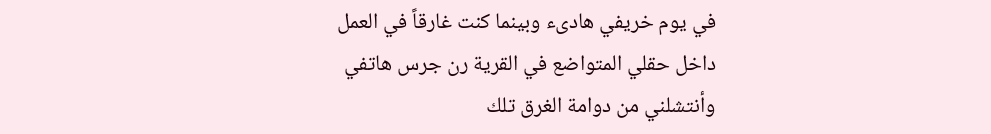في يوم خريفي هادىء وبينما كنت غارقاً في العمل داخل حقلي المتواضع في القرية رن جرس هاتفي وأنتشلني من دوامة الغرق تلك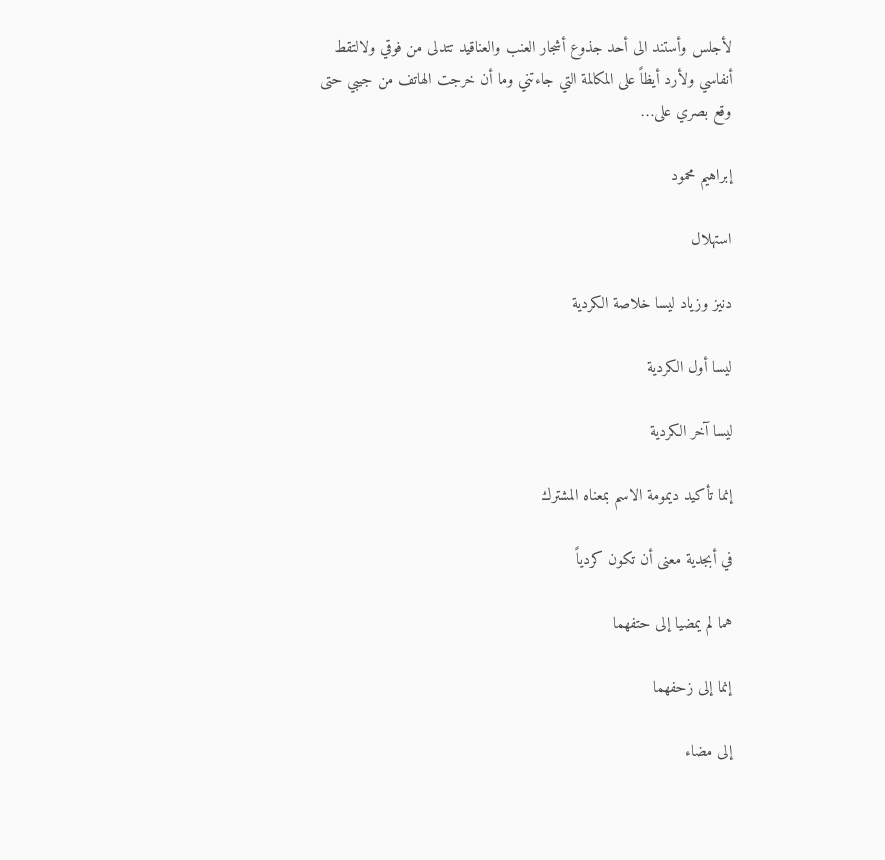لأجلس وأستند الى أحد جذوع أشجار العنب والعناقيد تتدلى من فوقي ولالتقط أنفاسي ولأرد أيظاً على المكالمة التي جاءتني وما أن خرجت الهاتف من جيبي حتى وقع بصري على…

إبراهيم محمود

استهلال

دنيز وزياد ليسا خلاصة الكردية

ليسا أول الكردية

ليسا آخر الكردية

إنما تأكيد ديمومة الاسم بمعناه المشترك

في أبجدية معنى أن تكون كردياً

هما لم يمضيا إلى حتفهما

إنما إلى زحفهما

إلى مضاء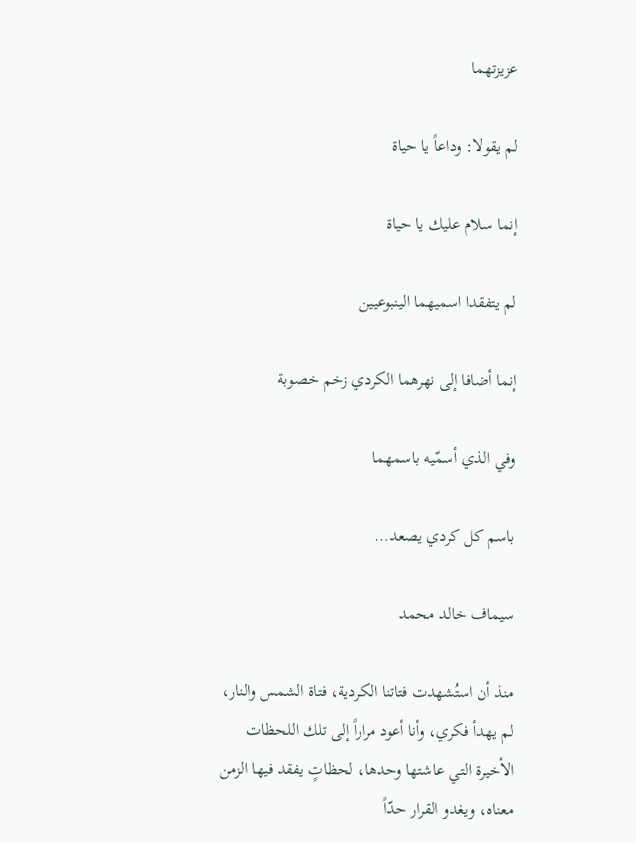عزيزتهما

لم يقولا: وداعاً يا حياة

إنما سلام عليك يا حياة

لم يتفقدا اسميهما الينبوعيين

إنما أضافا إلى نهرهما الكردي زخم خصوبة

وفي الذي أسمّيه باسمهما

باسم كل كردي يصعد…

سيماف خالد محمد

منذ أن استُشهدت فتاتنا الكردية، فتاة الشمس والنار، لم يهدأ فكري، وأنا أعود مراراً إلى تلك اللحظات الأخيرة التي عاشتها وحدها، لحظاتٍ يفقد فيها الزمن معناه، ويغدو القرار حدّاً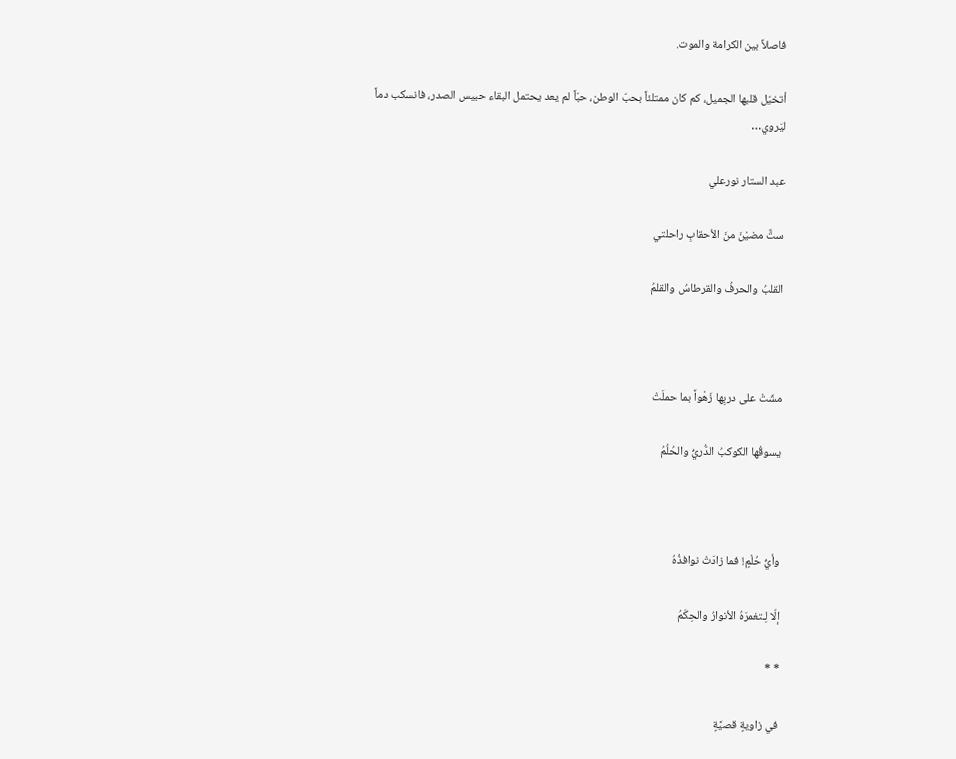فاصلاً بين الكرامة والموت.

أتخيّل قلبها الجميل، كم كان ممتلئاً بحبّ الوطن، حبّاً لم يعد يحتمل البقاء حبيس الصدر، فانسكب دماً ليَروي…

عبد الستار نورعلي

ستٌّ مضيْنَ منَ الأحقابِ راحلتي

القلبُ والحرفُ والقرطاسُ والقلمُ



مشَتْ على دربِها زَهْواً بما حملَتْ

يسوقُها الكوكبُ الدُّريُّ والحُلُمُ



وأيُّ حُلْمٍ! فما زادَتْ نوافذُهُ

إلّا لِـتغمرَهُ الأنوارُ والحِكَمُ

* *

في زاويةٍ قصيَّةٍ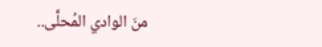منَ الوادي المُحلَّى..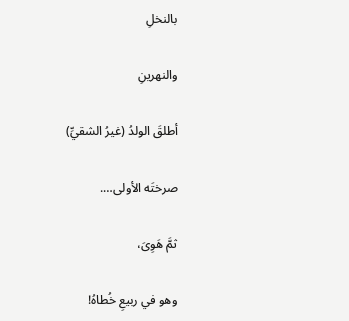بالنخلِ

والنهرينِ

أطلقَ الولدُ (غيرُ الشقيِّ)

صرختَه الأولى….

ثمَّ هَوِىَ،

وهو في ربيعِ خُطاهُ!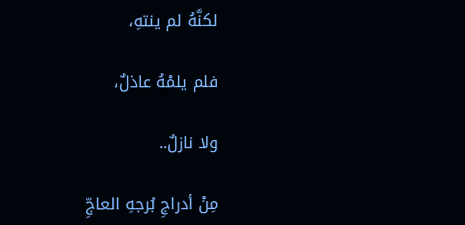لكنَّهُ لم ينتهِ،

فلم يلمْهُ عاذلٌ،

ولا نازلٌ..

مِنْ أدراجِ بُرجهِ العاجِّ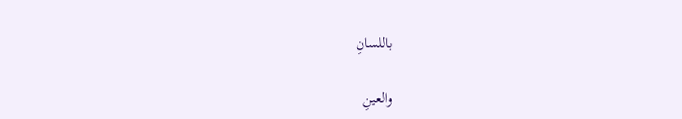باللسانِ

والعينِ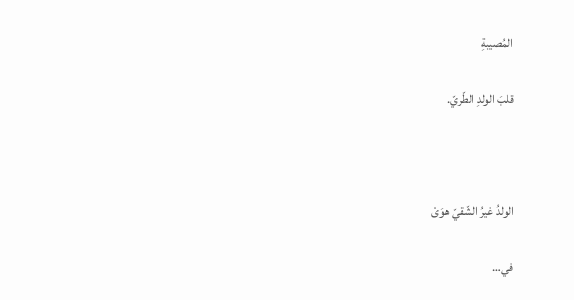المُصيبةِ

قلبَ الولدِ الطّريّ.



الولدُ غيرُ الشّقيّ هوَىْ

في…